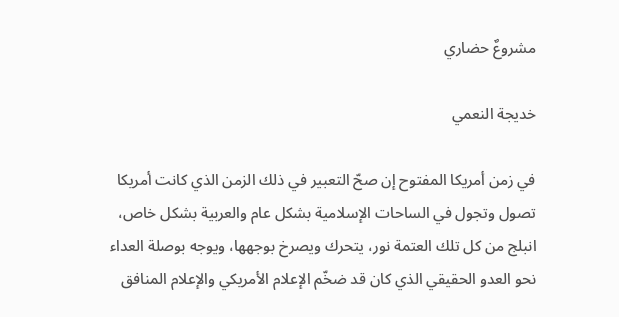مشروعٌ حضاري

خديجة النعمي

في زمن أمريكا المفتوح إن صحّ التعبير في ذلك الزمن الذي كانت أمريكا تصول وتجول في الساحات الإسلامية بشكل عام والعربية بشكل خاص، انبلج من كل تلك العتمة نور، يتحرك ويصرخ بوجهها، ويوجه بوصلة العداء نحو العدو الحقيقي الذي كان قد ضخّم الإعلام الأمريكي والإعلام المنافق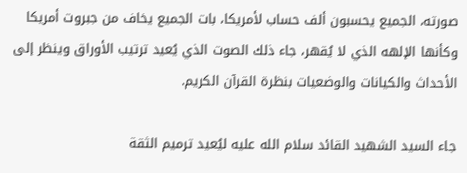صورته، الجميع يحسبون ألف حساب لأمريكا، بات الجميع يخاف من جبروت أمريكا وكأنها الإلهه الذي لا يُقهر، جاء ذلك الصوت الذي يُعيد ترتيب الأوراق وينظر إلى الأحداث والكيانات والوضعيات بنظرة القرآن الكريم.

جاء السيد الشهيد القائد سلام الله عليه ليُعيد ترميم الثقة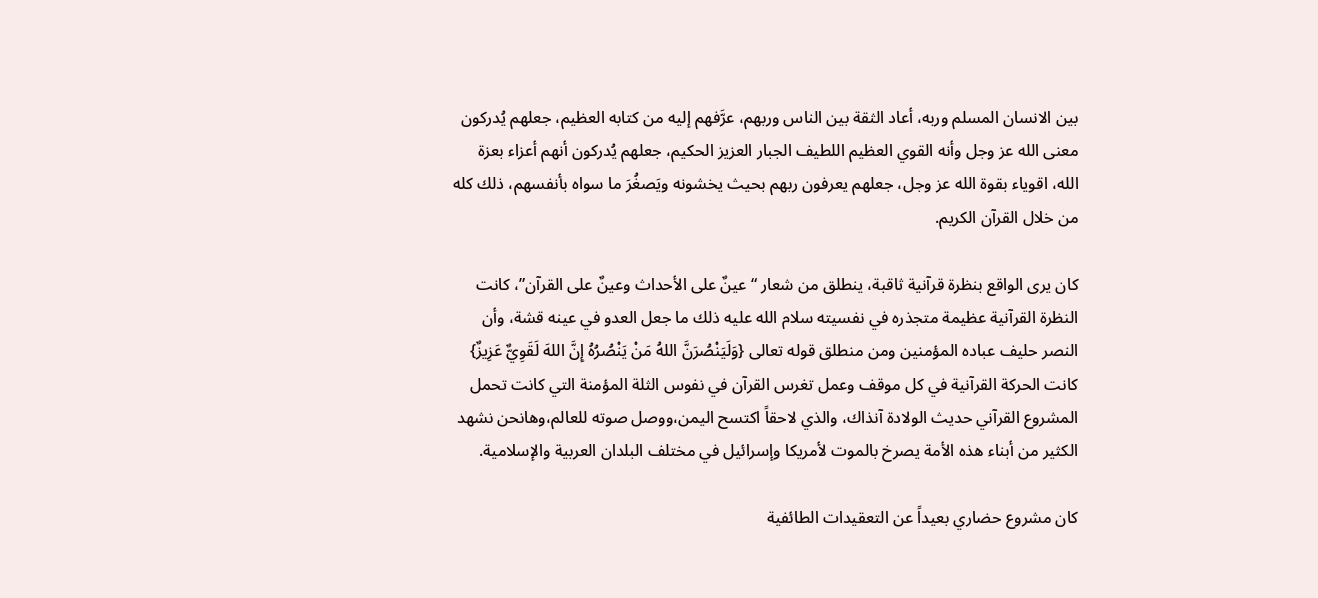بين الانسان المسلم وربه، أعاد الثقة بين الناس وربهم، عرَّفهم إليه من كتابه العظيم، جعلهم يُدركون معنى الله عز وجل وأنه القوي العظيم اللطيف الجبار العزيز الحكيم، جعلهم يُدركون أنهم أعزاء بعزة الله، اقوياء بقوة الله عز وجل، جعلهم يعرفون ربهم بحيث يخشونه ويَصغُرَ ما سواه بأنفسهم، ذلك كله من خلال القرآن الكريم.

كان يرى الواقع بنظرة قرآنية ثاقبة، ينطلق من شعار “عينٌ على الأحداث وعينٌ على القرآن”، كانت النظرة القرآنية عظيمة متجذره في نفسيته سلام الله عليه ذلك ما جعل العدو في عينه قشة، وأن النصر حليف عباده المؤمنين ومن منطلق قوله تعالى {وَلَيَنْصُرَنَّ اللهُ مَنْ يَنْصُرُهُ إِنَّ اللهَ لَقَوِيٌّ عَزِيزٌ}
كانت الحركة القرآنية في كل موقف وعمل تغرس القرآن في نفوس الثلة المؤمنة التي كانت تحمل المشروع القرآني حديث الولادة آنذاك، والذي لاحقاً اكتسح اليمن،ووصل صوته للعالم،وهانحن نشهد الكثير من أبناء هذه الأمة يصرخ بالموت لأمريكا وإسرائيل في مختلف البلدان العربية والإسلامية.

كان مشروع حضاري بعيداً عن التعقيدات الطائفية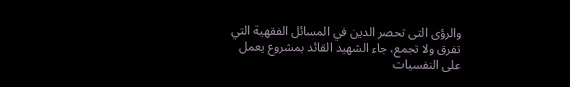والرؤى التى تحصر الدين في المسائل الفقهية التي تفرق ولا تجمع، جاء الشهيد القائد بمشروع يعمل على النفسيات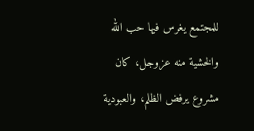للمجتمع يغرس فيها حب الله والخشية منه عزوجل، كان مشروع يرفض الظلم، والعبودية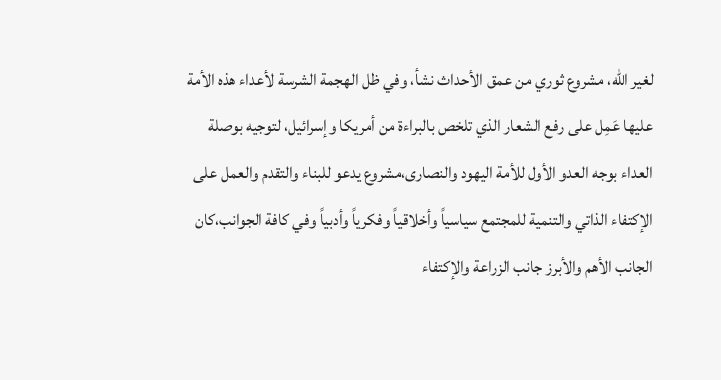لغير الله، مشروع ثوري من عمق الأحداث نشأ، وفي ظل الهجمة الشرسة لأعداء هذه الأمة عليها عَمِل على رفع الشعار الذي تلخص بالبراءة من أمريكا وإسرائيل، لتوجيه بوصلة العداء بوجه العدو الأول للأمة اليهود والنصارى،مشروع يدعو للبناء والتقدم والعمل على الإكتفاء الذاتي والتنمية للمجتمع سياسياً وأخلاقياً وفكرياً وأدبياً وفي كافة الجوانب،كان الجانب الأهم والأبرز جانب الزراعة والإكتفاء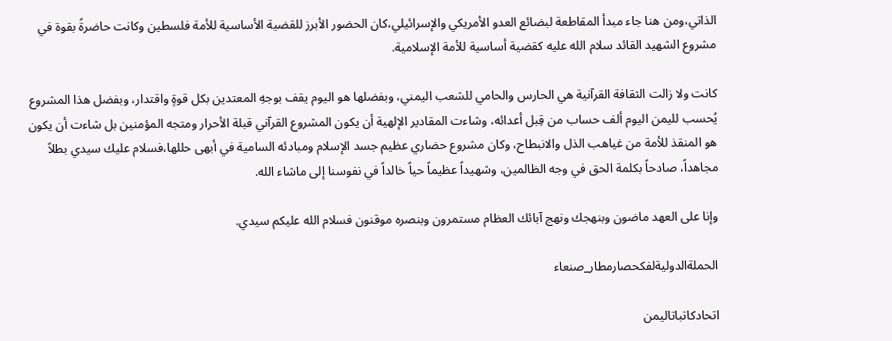الذاتي،ومن هنا جاء مبدأ المقاطعة لبضائع العدو الأمريكي والإسرائيلي،كان الحضور الأبرز للقضية الأساسية للأمة فلسطين وكانت حاضرةً بقوة في مشروع الشهيد القائد سلام الله عليه كقضية أساسية للأمة الإسلامية.

كانت ولا زالت الثقافة القرآنية هي الحارس والحامي للشعب اليمني، وبفضلها هو اليوم يقف بوجهِ المعتدين بكل قوةٍ واقتدار، وبفضل هذا المشروع يُحسب لليمن اليوم ألف حساب من قِبل أعدائه، وشاءت المقادير الإلهية أن يكون المشروع القرآني قبلة الأحرار ومتجه المؤمنين بل شاءت أن يكون هو المنقذ للأمة من غياهب الذل والانبطاح، وكان مشروع حضاري عظيم جسد الإسلام ومبادئه السامية في أبهى حللها،فسلام عليك سيدي بطلاً مجاهداً، صادحاً بكلمة الحق في وجه الظالمين، وشهيداً عظيماً حياً خالداً في نفوسنا إلى ماشاء الله.

وإنا على العهد ماضون وبنهجك ونهج آبائك العظام مستمرون وبنصره موقنون فسلام الله عليكم سيدي.

الحملةالدوليةلفكحصارمطار_صنعاء

اتحادكاتباتاليمن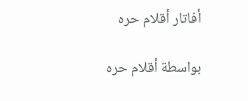أفاتار أقلام حره

بواسطة أقلام حره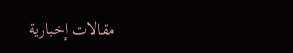مقالات إخبارية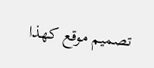تصميم موقع كهذا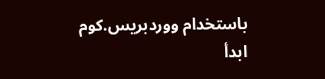باستخدام ووردبريس.كوم
ابدأ